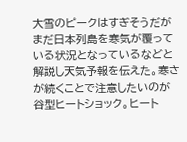大雪のピークはすぎそうだがまだ日本列島を寒気が覆っている状況となっているなどと解説し天気予報を伝えた。寒さが続くことで注意したいのが谷型ヒートショック。ヒート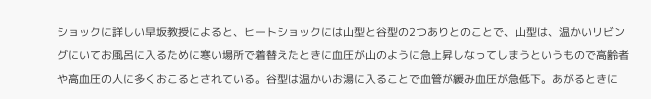ショックに詳しい早坂教授によると、ヒートショックには山型と谷型の2つありとのことで、山型は、温かいリビングにいてお風呂に入るために寒い場所で着替えたときに血圧が山のように急上昇しなってしまうというもので高齢者や高血圧の人に多くおこるとされている。谷型は温かいお湯に入ることで血管が緩み血圧が急低下。あがるときに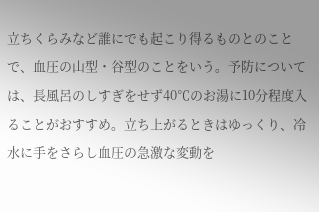立ちくらみなど誰にでも起こり得るものとのことで、血圧の山型・谷型のことをいう。予防については、長風呂のしすぎをせず40℃のお湯に10分程度入ることがおすすめ。立ち上がるときはゆっくり、冷水に手をさらし血圧の急激な変動を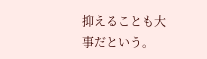抑えることも大事だという。